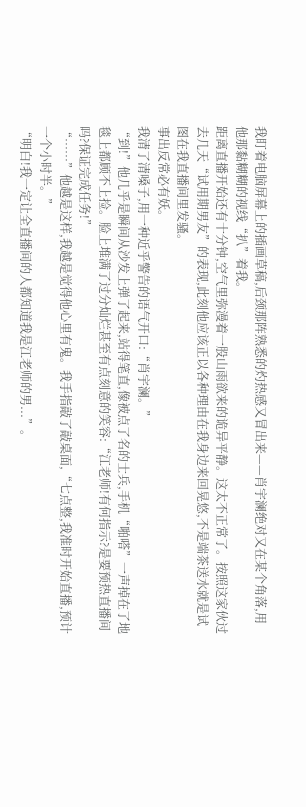我盯着电脑屏幕上的插画草稿,后颈那阵熟悉的灼热感又冒出来——肖宇澜绝对又在某个角落,用他那黏糊糊的视线“扒”着我。
距离直播开始还有十分钟,空气里弥漫着一股山雨欲来的诡异平静。这太不正常了。按照这家伙过去几天“试用期男友”的表现,此刻他应该正以各种理由在我身边来回晃悠,不是端茶送水就是试图在我直播间里发骚。
事出反常必有妖。
我清了清嗓子,用一种近乎警告的语气开口:“肖宇澜。”
“到!”他几乎是瞬间从沙发上弹了起来,站得笔直,像被点了名的士兵,手机“啪嗒”一声掉在了地毯上都顾不上捡。脸上堆满了过分灿烂甚至有点刻意的笑容:“江老师!有何指示?是要预热直播间吗?保证完成任务!”
“……”他越是这样,我越是觉得他心里有鬼。我手指敲了敲桌面,“七点整,我准时开始直播,预计一个小时半。”
“明白!我一定让全直播间的人都知道我是江老师的男...”。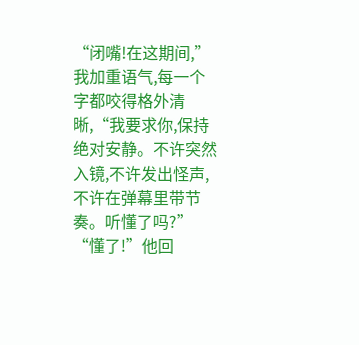“闭嘴!在这期间,”我加重语气,每一个字都咬得格外清晰,“我要求你,保持绝对安静。不许突然入镜,不许发出怪声,不许在弹幕里带节奏。听懂了吗?”
“懂了!”他回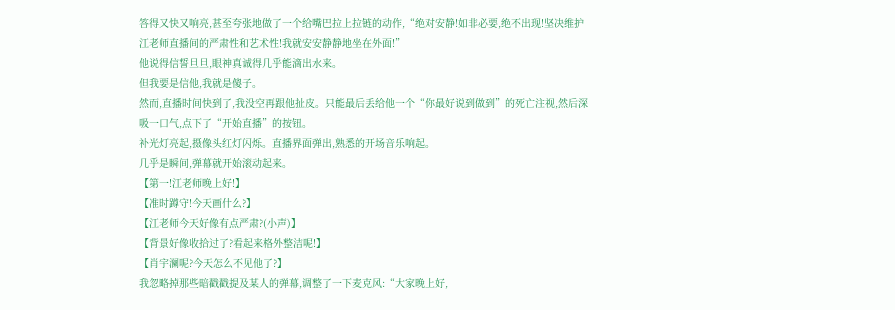答得又快又响亮,甚至夸张地做了一个给嘴巴拉上拉链的动作,“绝对安静!如非必要,绝不出现!坚决维护江老师直播间的严肃性和艺术性!我就安安静静地坐在外面!”
他说得信誓旦旦,眼神真诚得几乎能滴出水来。
但我要是信他,我就是傻子。
然而,直播时间快到了,我没空再跟他扯皮。只能最后丢给他一个“你最好说到做到”的死亡注视,然后深吸一口气,点下了“开始直播”的按钮。
补光灯亮起,摄像头红灯闪烁。直播界面弹出,熟悉的开场音乐响起。
几乎是瞬间,弹幕就开始滚动起来。
【第一!江老师晚上好!】
【准时蹲守!今天画什么?】
【江老师今天好像有点严肃?(小声)】
【背景好像收拾过了?看起来格外整洁呢!】
【肖宇澜呢?今天怎么不见他了?】
我忽略掉那些暗戳戳提及某人的弹幕,调整了一下麦克风:“大家晚上好,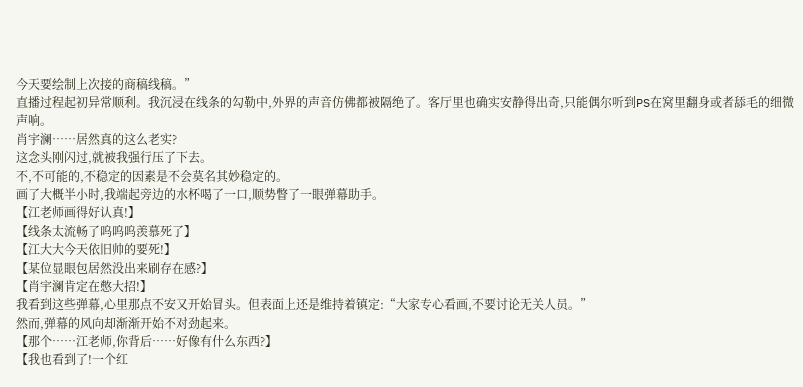今天要绘制上次接的商稿线稿。”
直播过程起初异常顺利。我沉浸在线条的勾勒中,外界的声音仿佛都被隔绝了。客厅里也确实安静得出奇,只能偶尔听到PS在窝里翻身或者舔毛的细微声响。
肖宇澜……居然真的这么老实?
这念头刚闪过,就被我强行压了下去。
不,不可能的,不稳定的因素是不会莫名其妙稳定的。
画了大概半小时,我端起旁边的水杯喝了一口,顺势瞥了一眼弹幕助手。
【江老师画得好认真!】
【线条太流畅了呜呜呜羡慕死了】
【江大大今天依旧帅的要死!】
【某位显眼包居然没出来刷存在感?】
【肖宇澜肯定在憋大招!】
我看到这些弹幕,心里那点不安又开始冒头。但表面上还是维持着镇定:“大家专心看画,不要讨论无关人员。”
然而,弹幕的风向却渐渐开始不对劲起来。
【那个……江老师,你背后……好像有什么东西?】
【我也看到了!一个红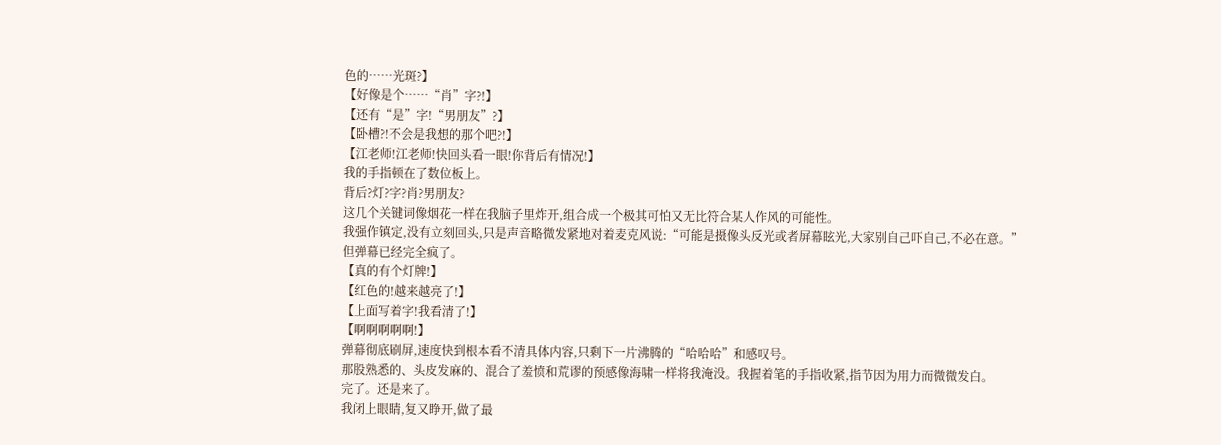色的……光斑?】
【好像是个……“肖”字?!】
【还有“是”字!“男朋友”?】
【卧槽?!不会是我想的那个吧?!】
【江老师!江老师!快回头看一眼!你背后有情况!】
我的手指顿在了数位板上。
背后?灯?字?肖?男朋友?
这几个关键词像烟花一样在我脑子里炸开,组合成一个极其可怕又无比符合某人作风的可能性。
我强作镇定,没有立刻回头,只是声音略微发紧地对着麦克风说:“可能是摄像头反光或者屏幕眩光,大家别自己吓自己,不必在意。”
但弹幕已经完全疯了。
【真的有个灯牌!】
【红色的!越来越亮了!】
【上面写着字!我看清了!】
【啊啊啊啊啊!】
弹幕彻底刷屏,速度快到根本看不清具体内容,只剩下一片沸腾的“哈哈哈”和感叹号。
那股熟悉的、头皮发麻的、混合了羞愤和荒谬的预感像海啸一样将我淹没。我握着笔的手指收紧,指节因为用力而微微发白。
完了。还是来了。
我闭上眼睛,复又睁开,做了最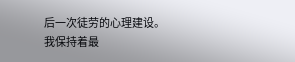后一次徒劳的心理建设。
我保持着最